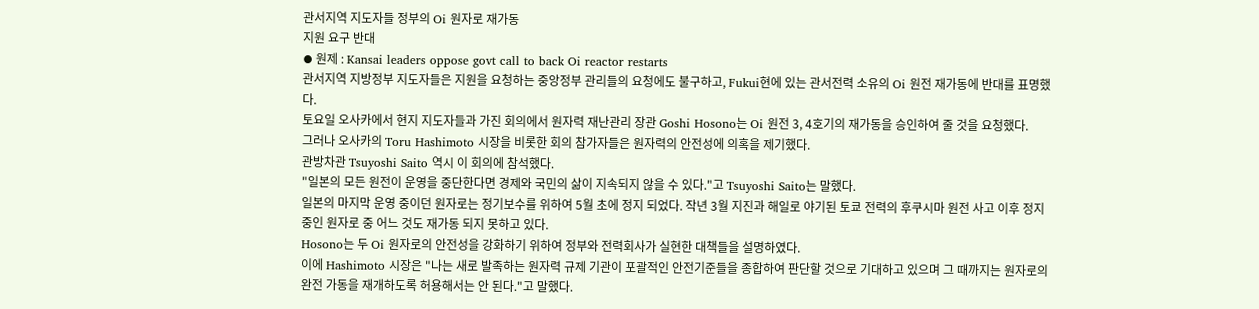관서지역 지도자들 정부의 Oi 원자로 재가동
지원 요구 반대
⦁ 원제 : Kansai leaders oppose govt call to back Oi reactor restarts
관서지역 지방정부 지도자들은 지원을 요청하는 중앙정부 관리들의 요청에도 불구하고, Fukui현에 있는 관서전력 소유의 Oi 원전 재가동에 반대를 표명했다.
토요일 오사카에서 현지 지도자들과 가진 회의에서 원자력 재난관리 장관 Goshi Hosono는 Oi 원전 3, 4호기의 재가동을 승인하여 줄 것을 요청했다.
그러나 오사카의 Toru Hashimoto 시장을 비롯한 회의 참가자들은 원자력의 안전성에 의혹을 제기했다.
관방차관 Tsuyoshi Saito 역시 이 회의에 참석했다.
"일본의 모든 원전이 운영을 중단한다면 경제와 국민의 삶이 지속되지 않을 수 있다."고 Tsuyoshi Saito는 말했다.
일본의 마지막 운영 중이던 원자로는 정기보수를 위하여 5월 초에 정지 되었다. 작년 3월 지진과 해일로 야기된 토쿄 전력의 후쿠시마 원전 사고 이후 정지 중인 원자로 중 어느 것도 재가동 되지 못하고 있다.
Hosono는 두 Oi 원자로의 안전성을 강화하기 위하여 정부와 전력회사가 실현한 대책들을 설명하였다.
이에 Hashimoto 시장은 "나는 새로 발족하는 원자력 규제 기관이 포괄적인 안전기준들을 종합하여 판단할 것으로 기대하고 있으며 그 때까지는 원자로의 완전 가동을 재개하도록 허용해서는 안 된다."고 말했다.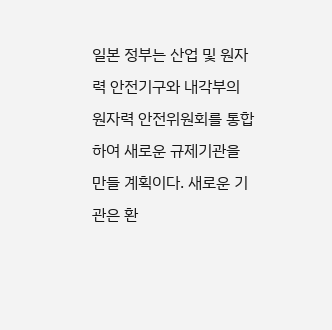일본 정부는 산업 및 원자력 안전기구와 내각부의 원자력 안전위원회를 통합하여 새로운 규제기관을 만들 계획이다. 새로운 기관은 환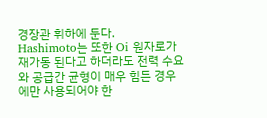경장관 휘하에 둔다.
Hashimoto는 또한 Oi 원자로가 재가동 된다고 하더라도 전력 수요와 공급간 균형이 매우 힘든 경우에만 사용되어야 한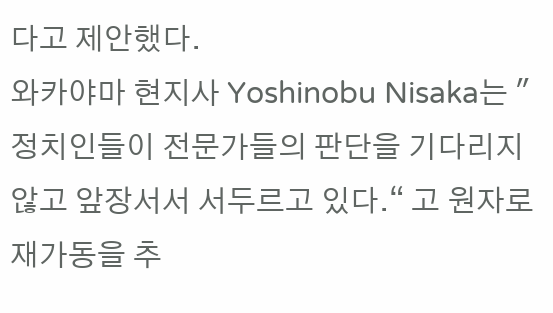다고 제안했다.
와카야마 현지사 Yoshinobu Nisaka는 "정치인들이 전문가들의 판단을 기다리지 않고 앞장서서 서두르고 있다.“ 고 원자로 재가동을 추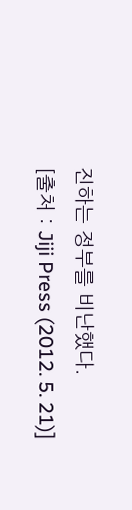진하는 정부를 비난했다.
[출처 : Jiji Press (2012. 5. 21)]